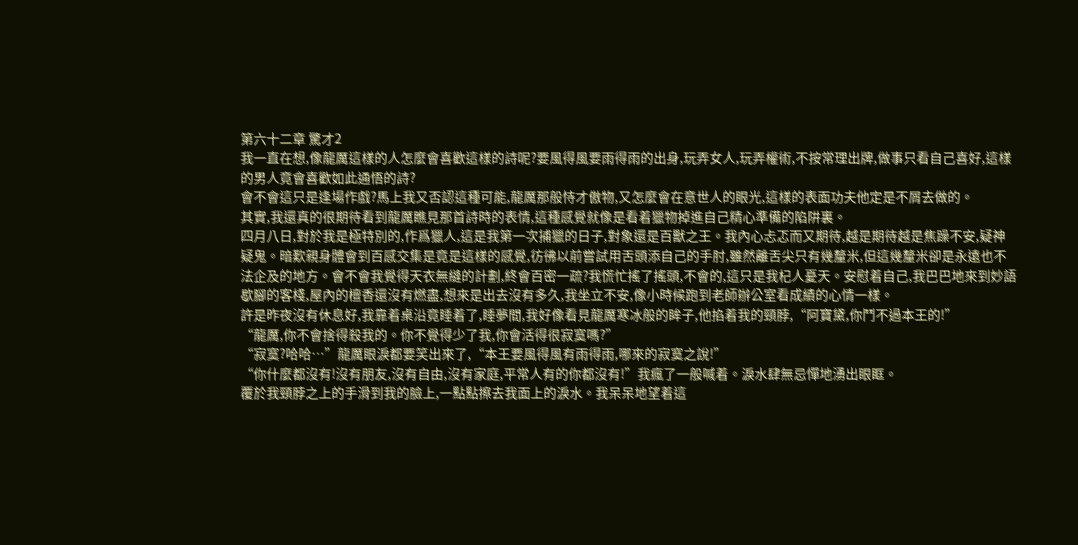第六十二章 驚才2
我一直在想,像龍厲這樣的人怎麼會喜歡這樣的詩呢?要風得風要雨得雨的出身,玩弄女人,玩弄權術,不按常理出牌,做事只看自己喜好,這樣的男人竟會喜歡如此通悟的詩?
會不會這只是逢場作戲?馬上我又否認這種可能,龍厲那般恃才傲物,又怎麼會在意世人的眼光,這樣的表面功夫他定是不屑去做的。
其實,我還真的很期待看到龍厲瞧見那首詩時的表情,這種感覺就像是看着獵物掉進自己精心準備的陷阱裏。
四月八日,對於我是極特別的,作爲獵人,這是我第一次捕獵的日子,對象還是百獸之王。我內心忐忑而又期待,越是期待越是焦躁不安,疑神疑鬼。暗歎親身體會到百感交集是竟是這樣的感覺,彷彿以前嘗試用舌頭添自己的手肘,雖然離舌尖只有幾釐米,但這幾釐米卻是永遠也不法企及的地方。會不會我覺得天衣無縫的計劃,終會百密一疏?我慌忙搖了搖頭,不會的,這只是我杞人憂天。安慰着自己,我巴巴地來到妙語歇腳的客棧,屋內的檀香還沒有燃盡,想來是出去沒有多久,我坐立不安,像小時候跑到老師辦公室看成績的心情一樣。
許是昨夜沒有休息好,我靠着桌沿竟睡着了,睡夢間,我好像看見龍厲寒冰般的眸子,他掐着我的頸脖,“阿寶黛,你鬥不過本王的!”
“龍厲,你不會捨得殺我的。你不覺得少了我,你會活得很寂寞嗎?”
“寂寞?哈哈…”龍厲眼淚都要笑出來了,“本王要風得風有雨得雨,哪來的寂寞之說!”
“你什麼都沒有!沒有朋友,沒有自由,沒有家庭,平常人有的你都沒有!”我瘋了一般喊着。淚水肆無忌憚地湧出眼眶。
覆於我頸脖之上的手滑到我的臉上,一點點擦去我面上的淚水。我呆呆地望着這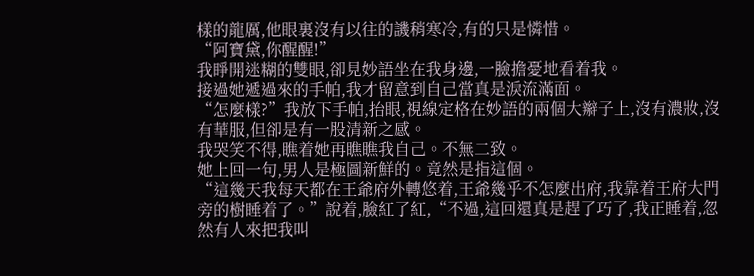樣的龍厲,他眼裏沒有以往的譏稍寒冷,有的只是憐惜。
“阿寶黛,你醒醒!”
我睜開迷糊的雙眼,卻見妙語坐在我身邊,一臉擔憂地看着我。
接過她遞過來的手帕,我才留意到自己當真是淚流滿面。
“怎麼樣?”我放下手帕,抬眼,視線定格在妙語的兩個大辮子上,沒有濃妝,沒有華服,但卻是有一股清新之感。
我哭笑不得,瞧着她再瞧瞧我自己。不無二致。
她上回一句,男人是極圖新鮮的。竟然是指這個。
“這幾天我每天都在王爺府外轉悠着,王爺幾乎不怎麼出府,我靠着王府大門旁的樹睡着了。”說着,臉紅了紅,“不過,這回還真是趕了巧了,我正睡着,忽然有人來把我叫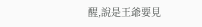醒,說是王爺要見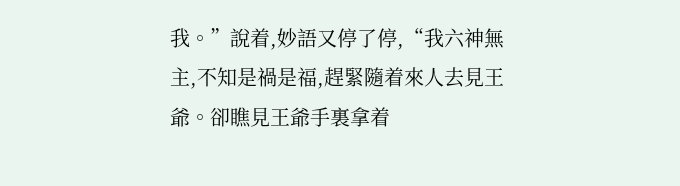我。”說着,妙語又停了停,“我六神無主,不知是禍是福,趕緊隨着來人去見王爺。卻瞧見王爺手裏拿着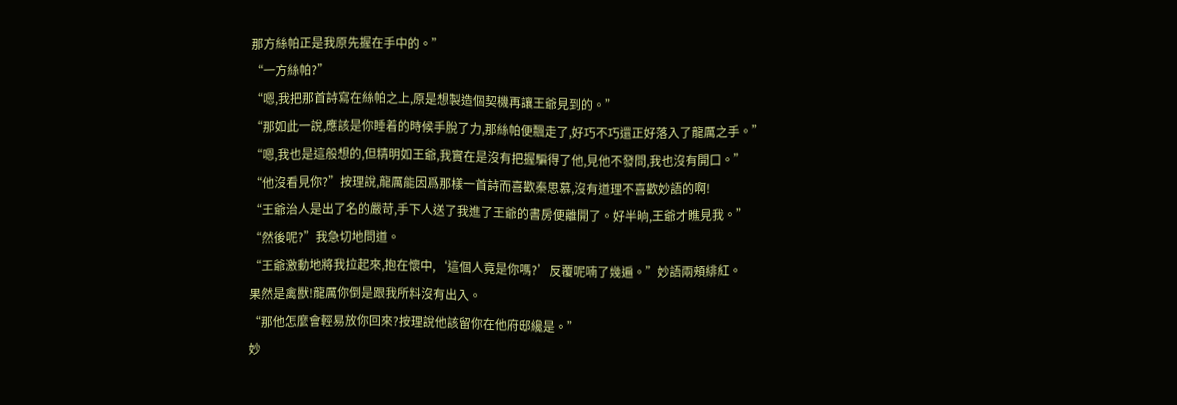那方絲帕正是我原先握在手中的。”
“一方絲帕?”
“嗯,我把那首詩寫在絲帕之上,原是想製造個契機再讓王爺見到的。”
“那如此一說,應該是你睡着的時候手脫了力,那絲帕便飄走了,好巧不巧還正好落入了龍厲之手。”
“嗯,我也是這般想的,但精明如王爺,我實在是沒有把握騙得了他,見他不發問,我也沒有開口。”
“他沒看見你?”按理說,龍厲能因爲那樣一首詩而喜歡秦思慕,沒有道理不喜歡妙語的啊!
“王爺治人是出了名的嚴苛,手下人送了我進了王爺的書房便離開了。好半晌,王爺才瞧見我。”
“然後呢?”我急切地問道。
“王爺激動地將我拉起來,抱在懷中,‘這個人竟是你嗎?’反覆呢喃了幾遍。”妙語兩頰緋紅。
果然是禽獸!龍厲你倒是跟我所料沒有出入。
“那他怎麼會輕易放你回來?按理說他該留你在他府邸纔是。”
妙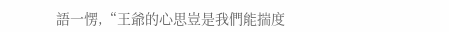語一愣,“王爺的心思豈是我們能揣度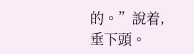的。”說着,垂下頭。